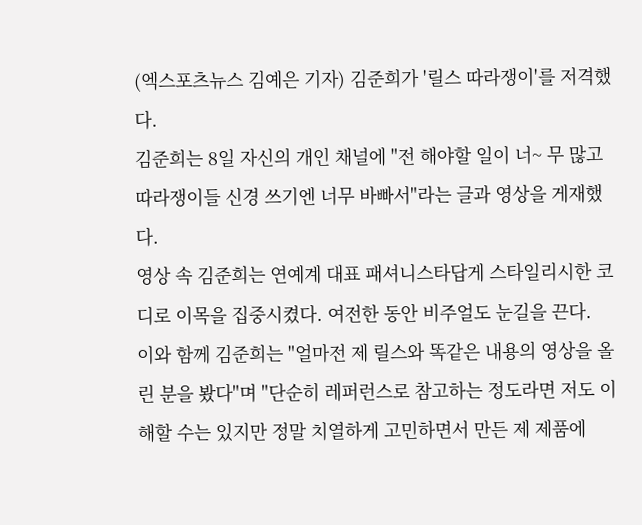(엑스포츠뉴스 김예은 기자) 김준희가 '릴스 따라쟁이'를 저격했다.
김준희는 8일 자신의 개인 채널에 "전 해야할 일이 너~ 무 많고 따라쟁이들 신경 쓰기엔 너무 바빠서"라는 글과 영상을 게재했다.
영상 속 김준희는 연예계 대표 패셔니스타답게 스타일리시한 코디로 이목을 집중시켰다. 여전한 동안 비주얼도 눈길을 끈다.
이와 함께 김준희는 "얼마전 제 릴스와 똑같은 내용의 영상을 올린 분을 봤다"며 "단순히 레퍼런스로 참고하는 정도라면 저도 이해할 수는 있지만 정말 치열하게 고민하면서 만든 제 제품에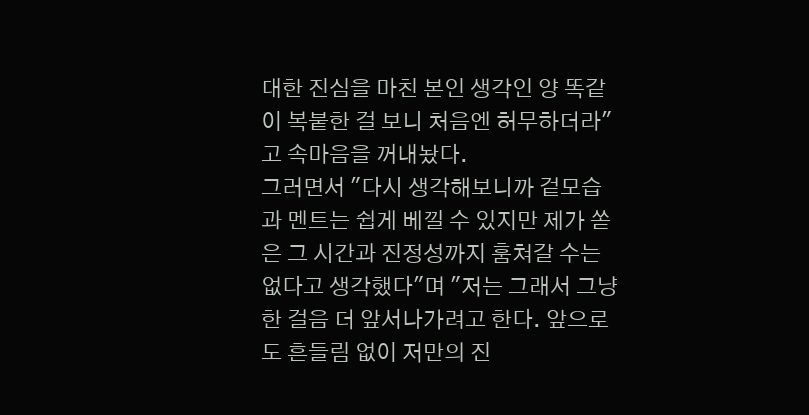대한 진심을 마친 본인 생각인 양 똑같이 복붙한 걸 보니 처음엔 허무하더라"고 속마음을 꺼내놨다.
그러면서 "다시 생각해보니까 겉모습과 멘트는 쉽게 베낄 수 있지만 제가 쏟은 그 시간과 진정성까지 훔쳐갈 수는 없다고 생각했다"며 "저는 그래서 그냥 한 걸음 더 앞서나가려고 한다. 앞으로도 흔들림 없이 저만의 진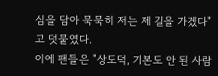심을 담아 묵묵히 저는 제 길을 가겠다"고 덧뭍였다.
이에 팬들은 "상도덕, 기본도 안 된 사람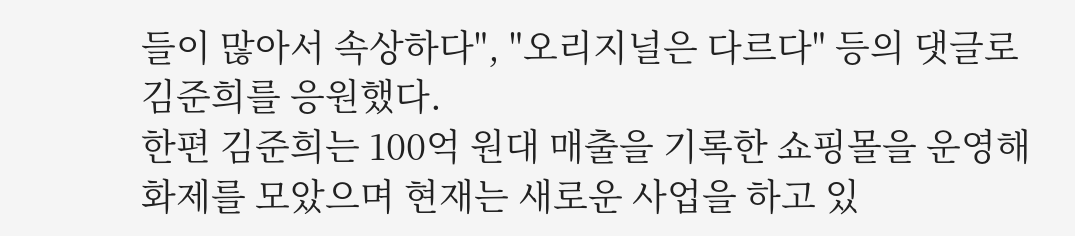들이 많아서 속상하다", "오리지널은 다르다" 등의 댓글로 김준희를 응원했다.
한편 김준희는 100억 원대 매출을 기록한 쇼핑몰을 운영해 화제를 모았으며 현재는 새로운 사업을 하고 있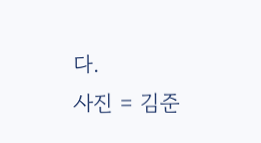다.
사진 = 김준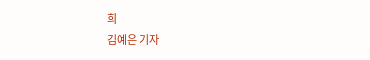희
김예은 기자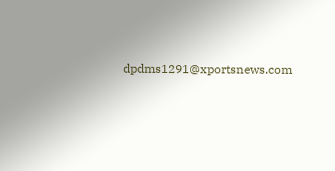dpdms1291@xportsnews.com